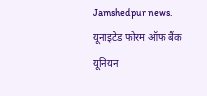Jamshedpur news.
यूनाइटेड फोरम ऑफ बैंक यूनियन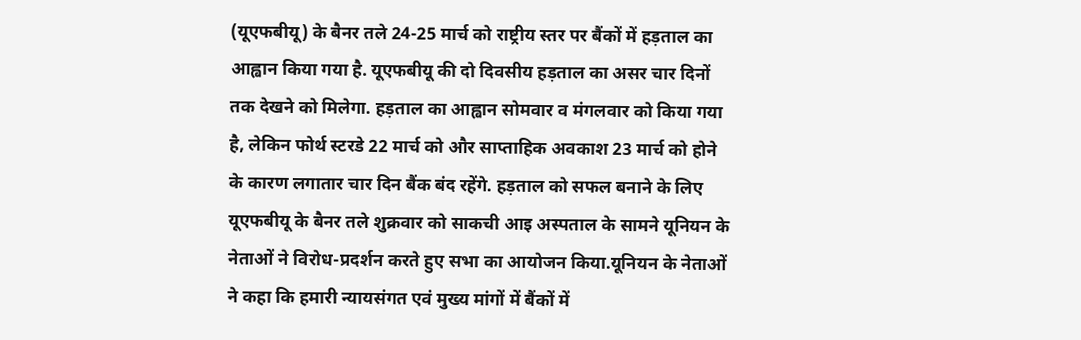(यूएफबीयू) के बैनर तले 24-25 मार्च को राष्ट्रीय स्तर पर बैंकों में हड़ताल का आह्वान किया गया है. यूएफबीयू की दो दिवसीय हड़ताल का असर चार दिनों तक देखने को मिलेगा. हड़ताल का आह्वान सोमवार व मंगलवार को किया गया है, लेकिन फोर्थ स्टरडे 22 मार्च को और साप्ताहिक अवकाश 23 मार्च को होने के कारण लगातार चार दिन बैंक बंद रहेंगे. हड़ताल को सफल बनाने के लिए यूएफबीयू के बैनर तले शुक्रवार को साकची आइ अस्पताल के सामने यूनियन के नेताओं ने विरोध-प्रदर्शन करते हुए सभा का आयोजन किया.यूनियन के नेताओं ने कहा कि हमारी न्यायसंगत एवं मुख्य मांगों में बैंकों में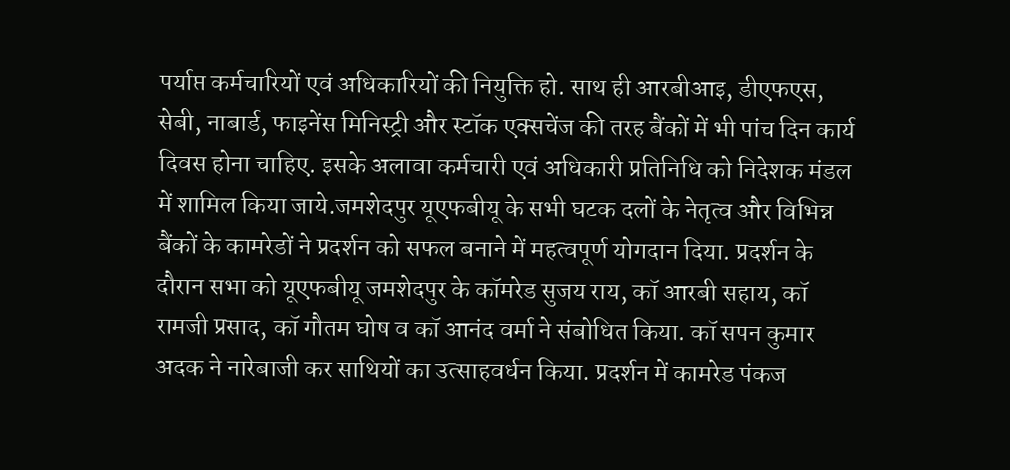पर्याप्त कर्मचारियों एवं अधिकारियों की नियुक्ति हो. साथ ही आरबीआइ, डीएफएस, सेबी, नाबार्ड, फाइनेंस मिनिस्ट्री और स्टॉक एक्सचेंज की तरह बैंकों में भी पांच दिन कार्य दिवस होना चाहिए. इसके अलावा कर्मचारी एवं अधिकारी प्रतिनिधि को निदेशक मंडल में शामिल किया जाये.जमशेदपुर यूएफबीयू के सभी घटक दलों के नेतृत्व और विभिन्न बैंकों के कामरेडों ने प्रदर्शन को सफल बनाने में महत्वपूर्ण योगदान दिया. प्रदर्शन के दौरान सभा को यूएफबीयू जमशेदपुर के कॉमरेड सुजय राय, कॉ आरबी सहाय, कॉ रामजी प्रसाद, कॉ गौतम घोष व कॉ आनंद वर्मा ने संबोधित किया. कॉ सपन कुमार अदक ने नारेबाजी कर साथियों का उत्साहवर्धन किया. प्रदर्शन में कामरेड पंकज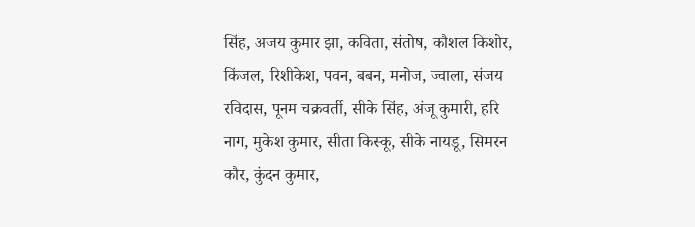सिंह, अजय कुमार झा, कविता, संतोष, कौशल किशोर, किंजल, रिशीकेश, पवन, बबन, मनोज, ज्वाला, संजय रविदास, पूनम चक्रवर्ती, सीके सिंह, अंजू कुमारी, हरि नाग, मुकेश कुमार, सीता किस्कू, सीके नायडू, सिमरन कौर, कुंदन कुमार,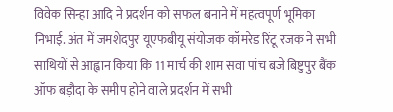विवेक सिन्हा आदि ने प्रदर्शन को सफल बनाने में महत्वपूर्ण भूमिका निभाई. अंत में जमशेदपुर यूएफबीयू संयोजक कॉमरेड रिंटू रजक ने सभी साथियों से आह्वान किया कि 11 मार्च की शाम सवा पांच बजे बिष्टुपुर बैंक ऑफ बड़ौदा के समीप होने वाले प्रदर्शन में सभी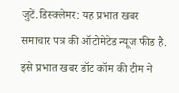जुटें.डिस्क्लेमर: यह प्रभात खबर समाचार पत्र की ऑटोमेटेड न्यूज फीड है. इसे प्रभात खबर डॉट कॉम की टीम ने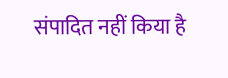संपादित नहीं किया है